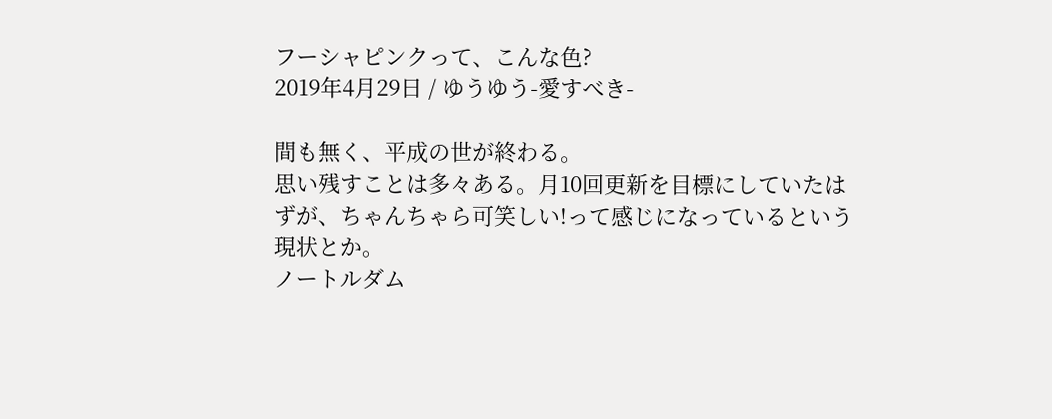フーシャピンクって、こんな色?
2019年4月29日 / ゆうゆう-愛すべき-

間も無く、平成の世が終わる。
思い残すことは多々ある。月10回更新を目標にしていたはずが、ちゃんちゃら可笑しい!って感じになっているという現状とか。
ノートルダム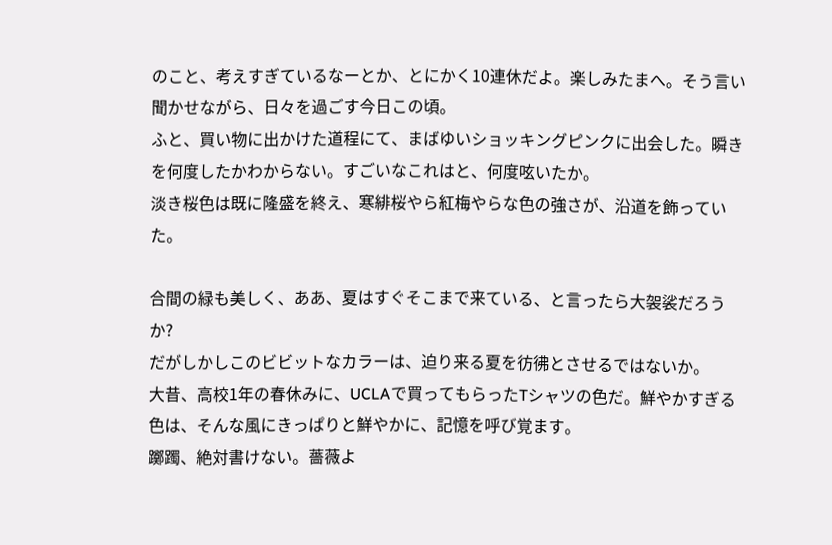のこと、考えすぎているなーとか、とにかく10連休だよ。楽しみたまへ。そう言い聞かせながら、日々を過ごす今日この頃。
ふと、買い物に出かけた道程にて、まばゆいショッキングピンクに出会した。瞬きを何度したかわからない。すごいなこれはと、何度呟いたか。
淡き桜色は既に隆盛を終え、寒緋桜やら紅梅やらな色の強さが、沿道を飾っていた。

合間の緑も美しく、ああ、夏はすぐそこまで来ている、と言ったら大袈裟だろうか?
だがしかしこのビビットなカラーは、迫り来る夏を彷彿とさせるではないか。
大昔、高校1年の春休みに、UCLAで買ってもらったTシャツの色だ。鮮やかすぎる色は、そんな風にきっぱりと鮮やかに、記憶を呼び覚ます。
躑躅、絶対書けない。薔薇よ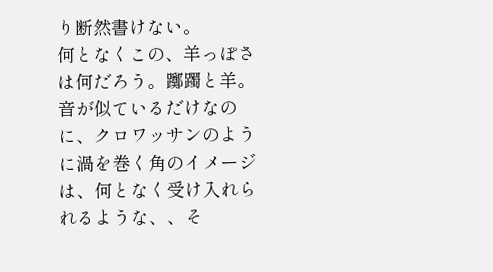り断然書けない。
何となくこの、羊っぽさは何だろう。躑躅と羊。音が似ているだけなのに、クロワッサンのように渦を巻く角のイメージは、何となく受け入れられるような、、そ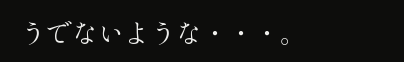うでないような・・・。